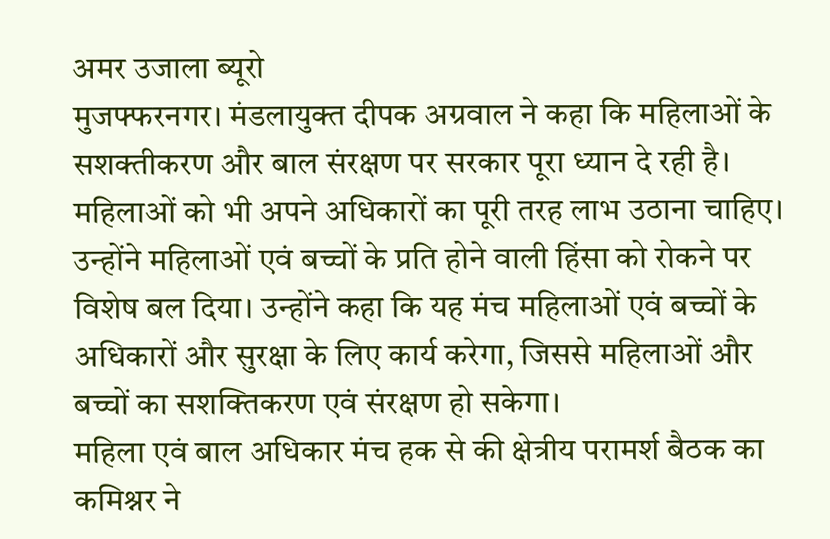अमर उजाला ब्यूरो
मुजफ्फरनगर। मंडलायुक्त दीपक अग्रवाल ने कहा कि महिलाओं के सशक्तीकरण और बाल संरक्षण पर सरकार पूरा ध्यान दे रही है। महिलाओं को भी अपने अधिकारों का पूरी तरह लाभ उठाना चाहिए। उन्होंने महिलाओं एवं बच्चों के प्रति होने वाली हिंसा को रोकने पर विशेष बल दिया। उन्होंने कहा कि यह मंच महिलाओं एवं बच्चों के अधिकारों और सुरक्षा के लिए कार्य करेगा, जिससे महिलाओं और बच्चों का सशक्तिकरण एवं संरक्षण हो सकेगा।
महिला एवं बाल अधिकार मंच हक से की क्षेत्रीय परामर्श बैठक का कमिश्नर ने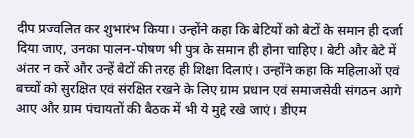दीप प्रज्वलित कर शुभारंभ किया। उन्होंने कहा कि बेटियों को बेटों के समान ही दर्जा दिया जाए, उनका पालन-पोषण भी पुत्र के समान ही होना चाहिए। बेटी और बेटे में अंतर न करें और उन्हें बेटों की तरह ही शिक्षा दिलाएं। उन्होंने कहा कि महिलाओं एवं बच्चों को सुरक्षित एवं संरक्षित रखने के लिए ग्राम प्रधान एवं समाजसेवी संगठन आगे आए और ग्राम पंचायतों की बैठक में भी ये मुद्दे रखे जाएं। डीएम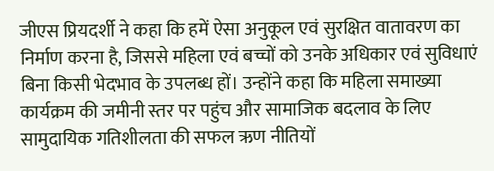जीएस प्रियदर्शी ने कहा कि हमें ऐसा अनुकूल एवं सुरक्षित वातावरण का निर्माण करना है, जिससे महिला एवं बच्चों को उनके अधिकार एवं सुविधाएं बिना किसी भेदभाव के उपलब्ध हों। उन्होंने कहा कि महिला समाख्या कार्यक्रम की जमीनी स्तर पर पहुंच और सामाजिक बदलाव के लिए सामुदायिक गतिशीलता की सफल ऋण नीतियों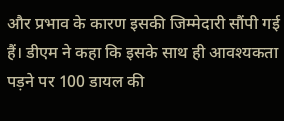और प्रभाव के कारण इसकी जिम्मेदारी सौंपी गई हैं। डीएम ने कहा कि इसके साथ ही आवश्यकता पड़ने पर 100 डायल की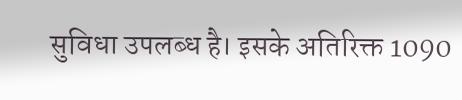सुविधा उपलब्ध है। इसके अतिरिक्त 1090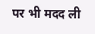पर भी मदद ली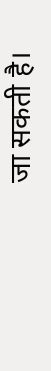जा सकती है।